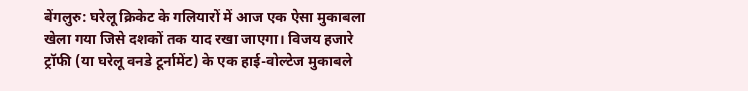बेंगलुरु: घरेलू क्रिकेट के गलियारों में आज एक ऐसा मुकाबला खेला गया जिसे दशकों तक याद रखा जाएगा। विजय हजारे ट्रॉफी (या घरेलू वनडे टूर्नामेंट) के एक हाई-वोल्टेज मुकाबले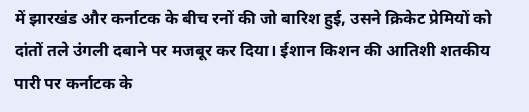में झारखंड और कर्नाटक के बीच रनों की जो बारिश हुई, उसने क्रिकेट प्रेमियों को दांतों तले उंगली दबाने पर मजबूर कर दिया। ईशान किशन की आतिशी शतकीय पारी पर कर्नाटक के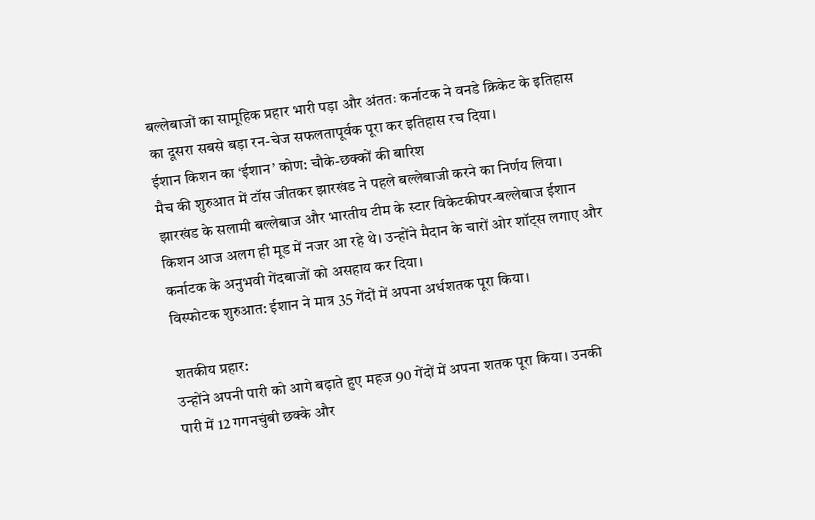बल्लेबाजों का सामूहिक प्रहार भारी पड़ा और अंततः कर्नाटक ने वनडे क्रिकेट के इतिहास का दूसरा सबसे बड़ा रन-चेज सफलतापूर्वक पूरा कर इतिहास रच दिया।
ईशान किशन का ‘ईशान’ कोण: चौके-छक्कों की बारिश
मैच की शुरुआत में टॉस जीतकर झारखंड ने पहले बल्लेबाजी करने का निर्णय लिया। झारखंड के सलामी बल्लेबाज और भारतीय टीम के स्टार विकेटकीपर-बल्लेबाज ईशान किशन आज अलग ही मूड में नजर आ रहे थे। उन्होंने मैदान के चारों ओर शॉट्स लगाए और कर्नाटक के अनुभवी गेंदबाजों को असहाय कर दिया।
विस्फोटक शुरुआत: ईशान ने मात्र 35 गेंदों में अपना अर्धशतक पूरा किया।

शतकीय प्रहार:
उन्होंने अपनी पारी को आगे बढ़ाते हुए महज 90 गेंदों में अपना शतक पूरा किया। उनकी पारी में 12 गगनचुंबी छक्के और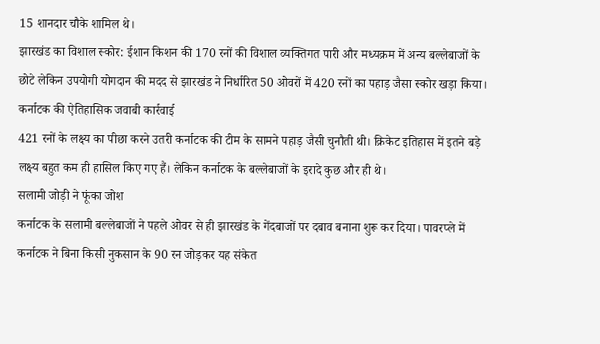15 शानदार चौके शामिल थे।
झारखंड का विशाल स्कोर: ईशान किशन की 170 रनों की विशाल व्यक्तिगत पारी और मध्यक्रम में अन्य बल्लेबाजों के छोटे लेकिन उपयोगी योगदान की मदद से झारखंड ने निर्धारित 50 ओवरों में 420 रनों का पहाड़ जैसा स्कोर खड़ा किया।
कर्नाटक की ऐतिहासिक जवाबी कार्रवाई
421 रनों के लक्ष्य का पीछा करने उतरी कर्नाटक की टीम के सामने पहाड़ जैसी चुनौती थी। क्रिकेट इतिहास में इतने बड़े लक्ष्य बहुत कम ही हासिल किए गए हैं। लेकिन कर्नाटक के बल्लेबाजों के इरादे कुछ और ही थे।
सलामी जोड़ी ने फूंका जोश
कर्नाटक के सलामी बल्लेबाजों ने पहले ओवर से ही झारखंड के गेंदबाजों पर दबाव बनाना शुरू कर दिया। पावरप्ले में कर्नाटक ने बिना किसी नुकसान के 90 रन जोड़कर यह संकेत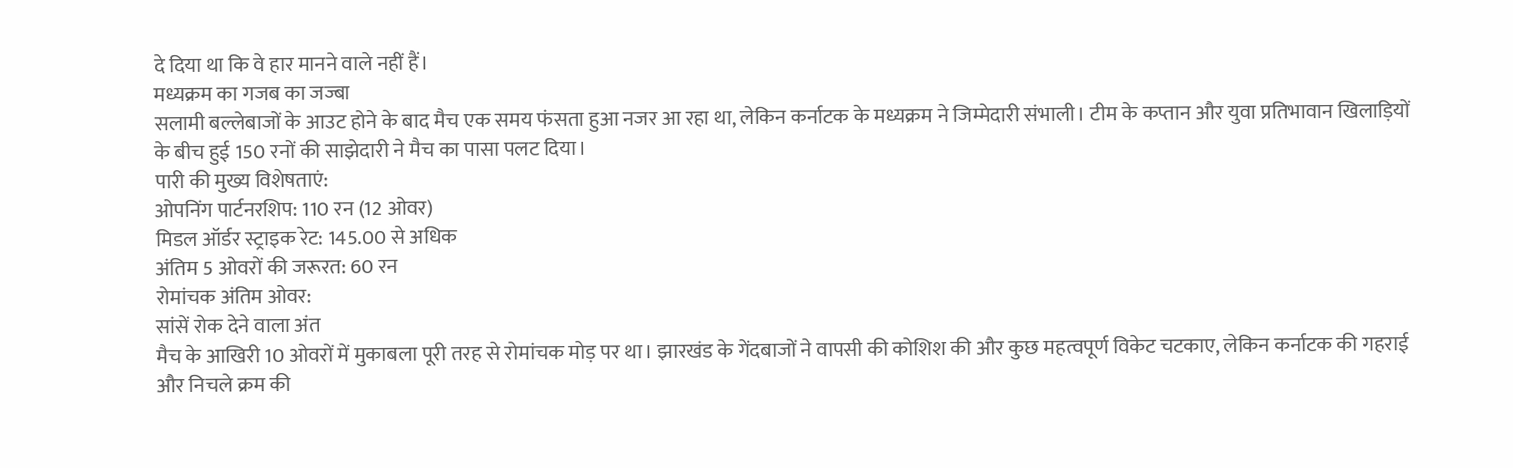दे दिया था कि वे हार मानने वाले नहीं हैं।
मध्यक्रम का गजब का जज्बा
सलामी बल्लेबाजों के आउट होने के बाद मैच एक समय फंसता हुआ नजर आ रहा था, लेकिन कर्नाटक के मध्यक्रम ने जिम्मेदारी संभाली। टीम के कप्तान और युवा प्रतिभावान खिलाड़ियों के बीच हुई 150 रनों की साझेदारी ने मैच का पासा पलट दिया।
पारी की मुख्य विशेषताएं:
ओपनिंग पार्टनरशिप: 110 रन (12 ओवर)
मिडल ऑर्डर स्ट्राइक रेट: 145.00 से अधिक
अंतिम 5 ओवरों की जरूरत: 60 रन
रोमांचक अंतिम ओवर:
सांसें रोक देने वाला अंत
मैच के आखिरी 10 ओवरों में मुकाबला पूरी तरह से रोमांचक मोड़ पर था। झारखंड के गेंदबाजों ने वापसी की कोशिश की और कुछ महत्वपूर्ण विकेट चटकाए, लेकिन कर्नाटक की गहराई और निचले क्रम की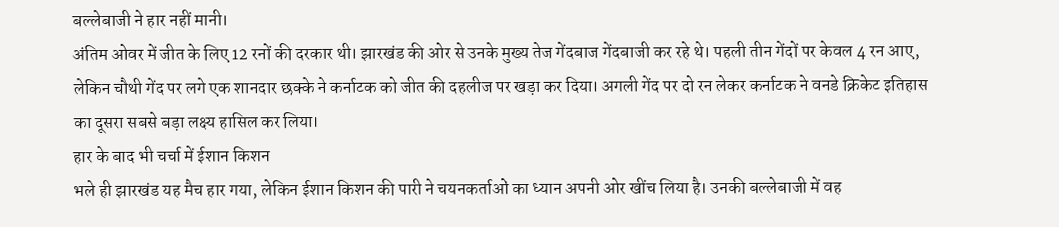बल्लेबाजी ने हार नहीं मानी।
अंतिम ओवर में जीत के लिए 12 रनों की दरकार थी। झारखंड की ओर से उनके मुख्य तेज गेंदबाज गेंदबाजी कर रहे थे। पहली तीन गेंदों पर केवल 4 रन आए, लेकिन चौथी गेंद पर लगे एक शानदार छक्के ने कर्नाटक को जीत की दहलीज पर खड़ा कर दिया। अगली गेंद पर दो रन लेकर कर्नाटक ने वनडे क्रिकेट इतिहास का दूसरा सबसे बड़ा लक्ष्य हासिल कर लिया।
हार के बाद भी चर्चा में ईशान किशन
भले ही झारखंड यह मैच हार गया, लेकिन ईशान किशन की पारी ने चयनकर्ताओं का ध्यान अपनी ओर खींच लिया है। उनकी बल्लेबाजी में वह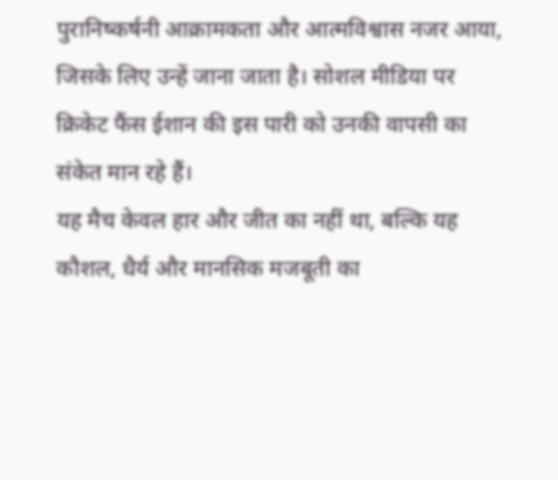पुरानिष्कर्षनी आक्रामकता और आत्मविश्वास नजर आया, जिसके लिए उन्हें जाना जाता है। सोशल मीडिया पर क्रिकेट फैंस ईशान की इस पारी को उनकी वापसी का संकेत मान रहे हैं।
यह मैच केवल हार और जीत का नहीं था, बल्कि यह कौशल, धैर्य और मानसिक मजबूती का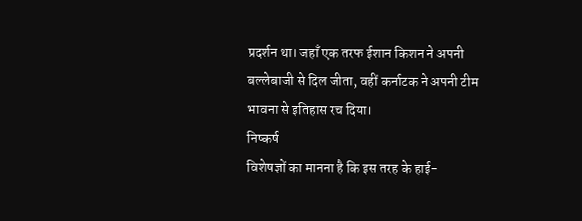प्रदर्शन था। जहाँ एक तरफ ईशान किशन ने अपनी बल्लेबाजी से दिल जीता, वहीं कर्नाटक ने अपनी टीम भावना से इतिहास रच दिया।
निष्कर्ष
विशेषज्ञों का मानना है कि इस तरह के हाई-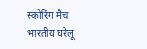स्कोरिंग मैच भारतीय घरेलू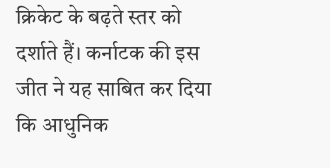क्रिकेट के बढ़ते स्तर को दर्शाते हैं। कर्नाटक की इस जीत ने यह साबित कर दिया कि आधुनिक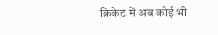क्रिकेट में अब कोई भी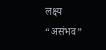लक्ष्य “असंभव”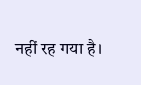नहीं रह गया है।